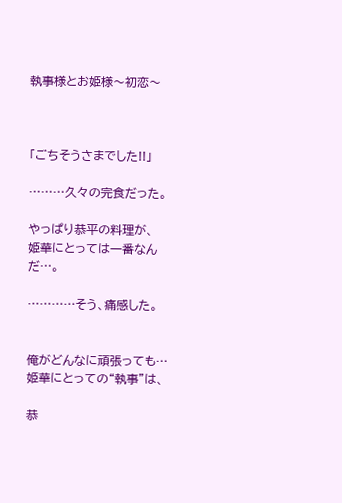執事様とお姫様〜初恋〜



「ごちそうさまでした!!」

………久々の完食だった。

やっぱり恭平の料理が、
姫華にとっては一番なんだ…。

…………そう、痛感した。


俺がどんなに頑張っても…
姫華にとっての“執事”は、

恭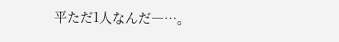平ただ1人なんだ―…。